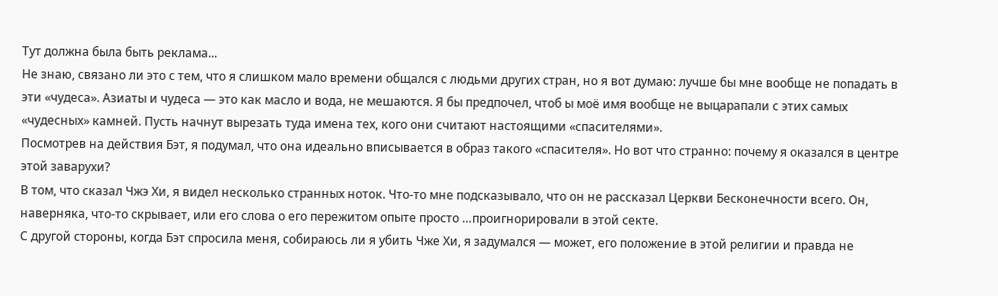Тут должна была быть реклама...
Не знаю, связано ли это с тем, что я слишком мало времени общался с людьми других стран, но я вот думаю: лучше бы мне вообще не попадать в эти «чудеса». Азиаты и чудеса — это как масло и вода, не мешаются. Я бы предпочел, чтоб ы моё имя вообще не выцарапали с этих самых «чудесных» камней. Пусть начнут вырезать туда имена тех, кого они считают настоящими «спасителями».
Посмотрев на действия Бэт, я подумал, что она идеально вписывается в образ такого «спасителя». Но вот что странно: почему я оказался в центре этой заварухи?
В том, что сказал Чжэ Хи, я видел несколько странных ноток. Что-то мне подсказывало, что он не рассказал Церкви Бесконечности всего. Он, наверняка, что-то скрывает, или его слова о его пережитом опыте просто …проигнорировали в этой секте.
С другой стороны, когда Бэт спросила меня, собираюсь ли я убить Чже Хи, я задумался — может, его положение в этой религии и правда не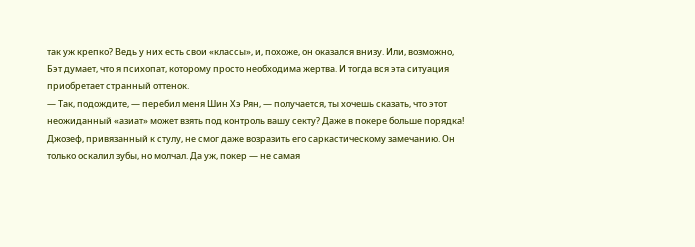так уж крепко? Ведь у них есть свои «классы», и, похоже, он оказался внизу. Или, возможно, Бэт думает, что я психопат, которому просто необходима жертва. И тогда вся эта ситуация приобретает странный оттенок.
— Так, подождите, — перебил меня Шин Хэ Рян, — получается, ты хочешь сказать, что этот неожиданный «азиат» может взять под контроль вашу секту? Даже в покере больше порядка!
Джозеф, привязанный к стулу, не смог даже возразить его саркастическому замечанию. Он только оскалил зубы, но молчал. Да уж, покер — не самая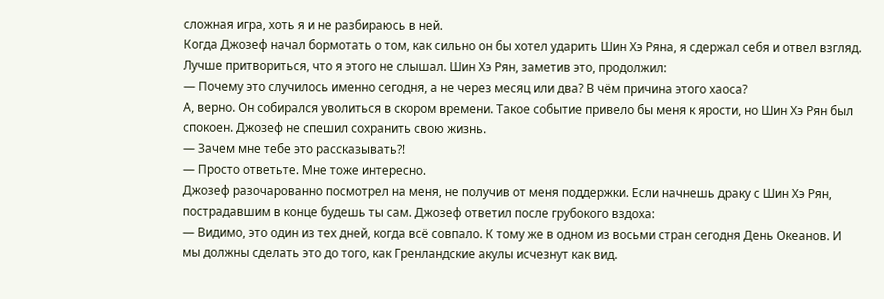сложная игра, хоть я и не разбираюсь в ней.
Когда Джозеф начал бормотать о том, как сильно он бы хотел ударить Шин Хэ Ряна, я сдержал себя и отвел взгляд. Лучше притвориться, что я этого не слышал. Шин Хэ Рян, заметив это, продолжил:
— Почему это случилось именно сегодня, а не через месяц или два? В чём причина этого хаоса?
А, верно. Он собирался уволиться в скором времени. Такое событие привело бы меня к ярости, но Шин Хэ Рян был спокоен. Джозеф не спешил сохранить свою жизнь.
— Зачем мне тебе это рассказывать?!
— Просто ответьте. Мне тоже интересно.
Джозеф разочарованно посмотрел на меня, не получив от меня поддержки. Если начнешь драку с Шин Хэ Рян, пострадавшим в конце будешь ты сам. Джозеф ответил после грубокого вздоха:
— Видимо, это один из тех дней, когда всё совпало. К тому же в одном из восьми стран сегодня День Океанов. И мы должны сделать это до того, как Гренландские акулы исчезнут как вид.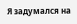Я задумался на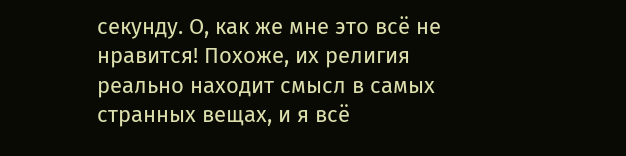секунду. О, как же мне это всё не нравится! Похоже, их религия реально находит смысл в самых странных вещах, и я всё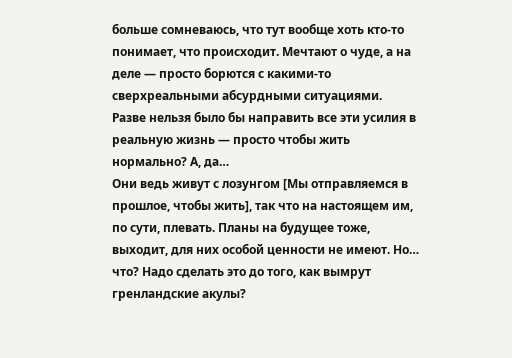больше сомневаюсь, что тут вообще хоть кто-то понимает, что происходит. Мечтают о чуде, а на деле — просто борются с какими-то сверхреальными абсурдными ситуациями.
Разве нельзя было бы направить все эти усилия в реальную жизнь — просто чтобы жить нормально? А, да…
Они ведь живут с лозунгом [Мы отправляемся в прошлое, чтобы жить], так что на настоящем им, по сути, плевать. Планы на будущее тоже, выходит, для них особой ценности не имеют. Но… что? Надо сделать это до того, как вымрут гренландские акулы?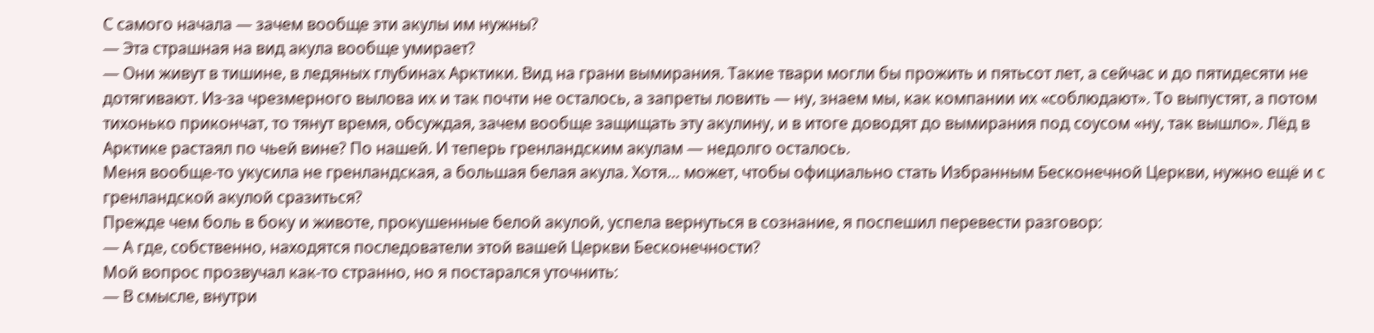С самого начала — зачем вообще эти акулы им нужны?
— Эта страшная на вид акула вообще умирает?
— Они живут в тишине, в ледяных глубинах Арктики. Вид на грани вымирания. Такие твари могли бы прожить и пятьсот лет, а сейчас и до пятидесяти не дотягивают. Из-за чрезмерного вылова их и так почти не осталось, а запреты ловить — ну, знаем мы, как компании их «соблюдают». То выпустят, а потом тихонько прикончат, то тянут время, обсуждая, зачем вообще защищать эту акулину, и в итоге доводят до вымирания под соусом «ну, так вышло». Лёд в Арктике растаял по чьей вине? По нашей. И теперь гренландским акулам — недолго осталось.
Меня вообще-то укусила не гренландская, а большая белая акула. Хотя… может, чтобы официально стать Избранным Бесконечной Церкви, нужно ещё и с гренландской акулой сразиться?
Прежде чем боль в боку и животе, прокушенные белой акулой, успела вернуться в сознание, я поспешил перевести разговор:
— А где, собственно, находятся последователи этой вашей Церкви Бесконечности?
Мой вопрос прозвучал как-то странно, но я постарался уточнить:
— В смысле, внутри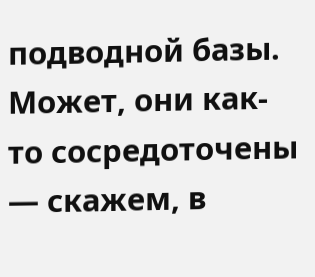подводной базы. Может, они как-то сосредоточены — скажем, в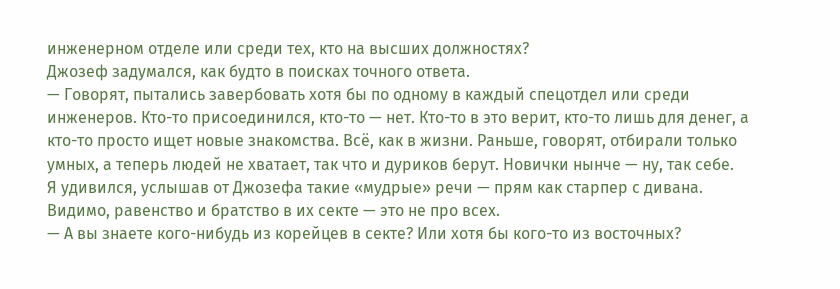инженерном отделе или среди тех, кто на высших должностях?
Джозеф задумался, как будто в поисках точного ответа.
— Говорят, пытались завербовать хотя бы по одному в каждый спецотдел или среди инженеров. Кто-то присоединился, кто-то — нет. Кто-то в это верит, кто-то лишь для денег, а кто-то просто ищет новые знакомства. Всё, как в жизни. Раньше, говорят, отбирали только умных, а теперь людей не хватает, так что и дуриков берут. Новички нынче — ну, так себе.
Я удивился, услышав от Джозефа такие «мудрые» речи — прям как старпер с дивана. Видимо, равенство и братство в их секте — это не про всех.
— А вы знаете кого-нибудь из корейцев в секте? Или хотя бы кого-то из восточных?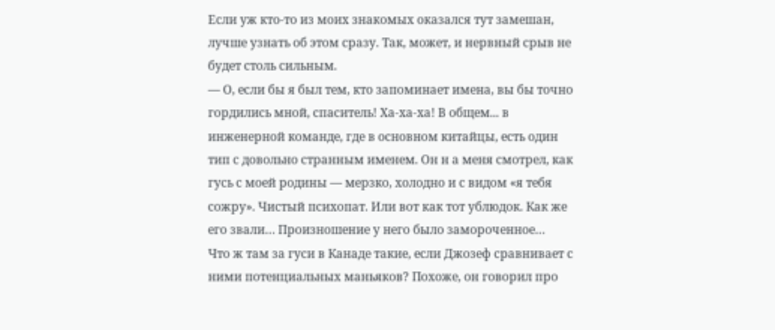Если уж кто-то из моих знакомых оказался тут замешан, лучше узнать об этом сразу. Так, может, и нервный срыв не будет столь сильным.
— О, если бы я был тем, кто запоминает имена, вы бы точно гордились мной, спаситель! Ха-ха-ха! В общем... в инженерной команде, где в основном китайцы, есть один тип с довольно странным именем. Он н а меня смотрел, как гусь с моей родины — мерзко, холодно и с видом «я тебя сожру». Чистый психопат. Или вот как тот ублюдок. Как же его звали… Произношение у него было замороченное…
Что ж там за гуси в Канаде такие, если Джозеф сравнивает с ними потенциальных маньяков? Похоже, он говорил про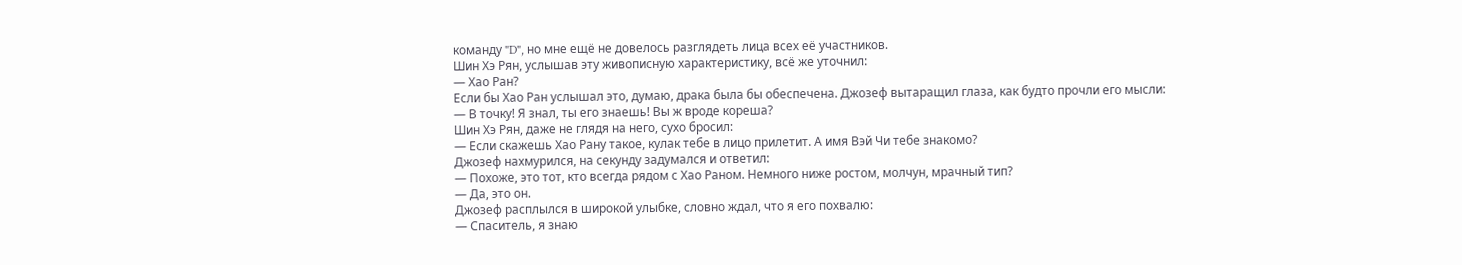команду "D", но мне ещё не довелось разглядеть лица всех её участников.
Шин Хэ Рян, услышав эту живописную характеристику, всё же уточнил:
— Хао Ран?
Если бы Хао Ран услышал это, думаю, драка была бы обеспечена. Джозеф вытаращил глаза, как будто прочли его мысли:
— В точку! Я знал, ты его знаешь! Вы ж вроде кореша?
Шин Хэ Рян, даже не глядя на него, сухо бросил:
— Если скажешь Хао Рану такое, кулак тебе в лицо прилетит. А имя Вэй Чи тебе знакомо?
Джозеф нахмурился, на секунду задумался и ответил:
— Похоже, это тот, кто всегда рядом с Хао Раном. Немного ниже ростом, молчун, мрачный тип?
— Да, это он.
Джозеф расплылся в широкой улыбке, словно ждал, что я его похвалю:
— Спаситель, я знаю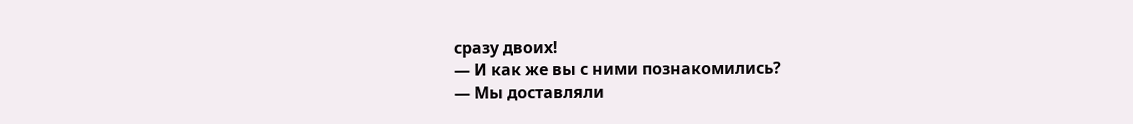сразу двоих!
— И как же вы с ними познакомились?
— Мы доставляли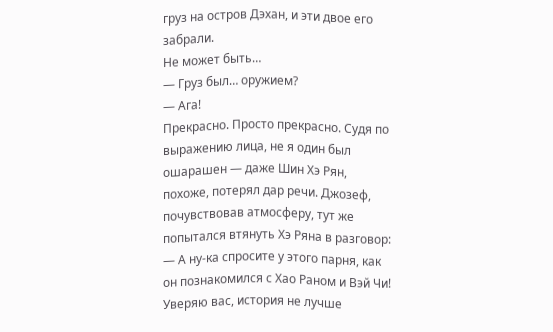груз на остров Дэхан, и эти двое его забрали.
Не может быть…
— Груз был… оружием?
— Ага!
Прекрасно. Просто прекрасно. Судя по выражению лица, не я один был ошарашен — даже Шин Хэ Рян, похоже, потерял дар речи. Джозеф, почувствовав атмосферу, тут же попытался втянуть Хэ Ряна в разговор:
— А ну-ка спросите у этого парня, как он познакомился с Хао Раном и Вэй Чи! Уверяю вас, история не лучше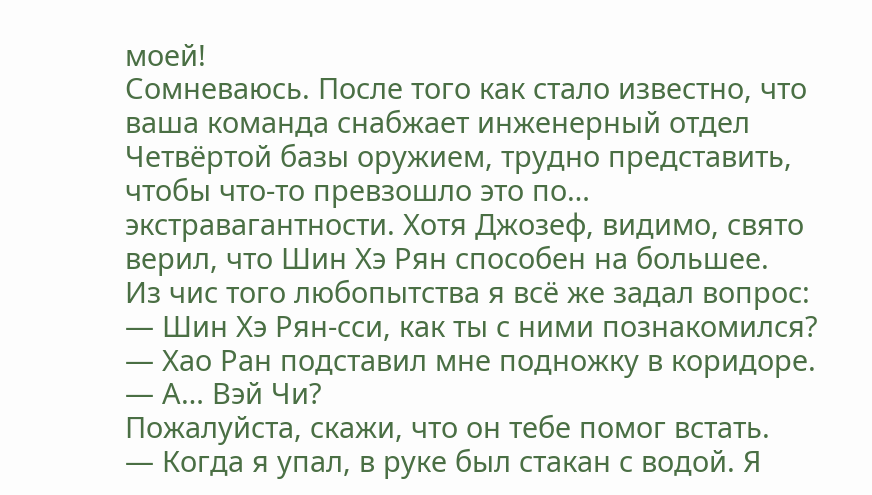моей!
Сомневаюсь. После того как стало известно, что ваша команда снабжает инженерный отдел Четвёртой базы оружием, трудно представить, чтобы что-то превзошло это по… экстравагантности. Хотя Джозеф, видимо, свято верил, что Шин Хэ Рян способен на большее.
Из чис того любопытства я всё же задал вопрос:
— Шин Хэ Рян-сси, как ты с ними познакомился?
— Хао Ран подставил мне подножку в коридоре.
— А… Вэй Чи?
Пожалуйста, скажи, что он тебе помог встать.
— Когда я упал, в руке был стакан с водой. Я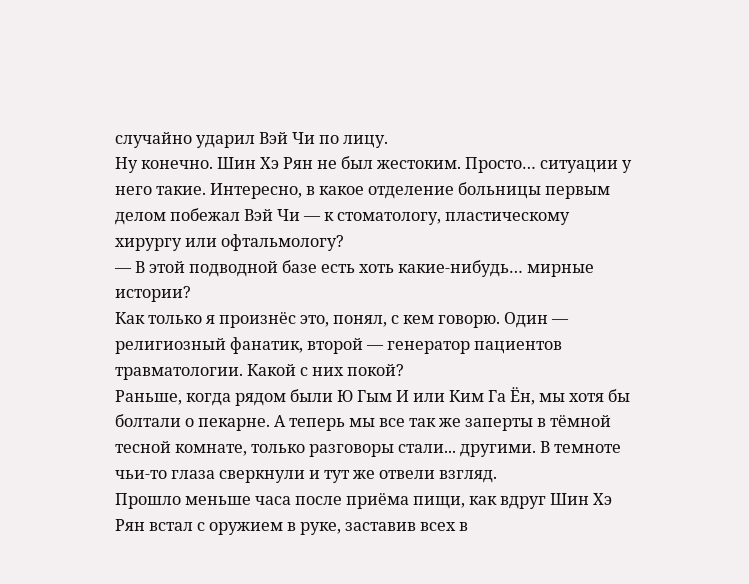случайно ударил Вэй Чи по лицу.
Ну конечно. Шин Хэ Рян не был жестоким. Просто… ситуации у него такие. Интересно, в какое отделение больницы первым делом побежал Вэй Чи — к стоматологу, пластическому хирургу или офтальмологу?
— В этой подводной базе есть хоть какие-нибудь… мирные истории?
Как только я произнёс это, понял, с кем говорю. Один — религиозный фанатик, второй — генератор пациентов травматологии. Какой с них покой?
Раньше, когда рядом были Ю Гым И или Ким Га Ён, мы хотя бы болтали о пекарне. А теперь мы все так же заперты в тёмной тесной комнате, только разговоры стали... другими. В темноте чьи-то глаза сверкнули и тут же отвели взгляд.
Прошло меньше часа после приёма пищи, как вдруг Шин Хэ Рян встал с оружием в руке, заставив всех в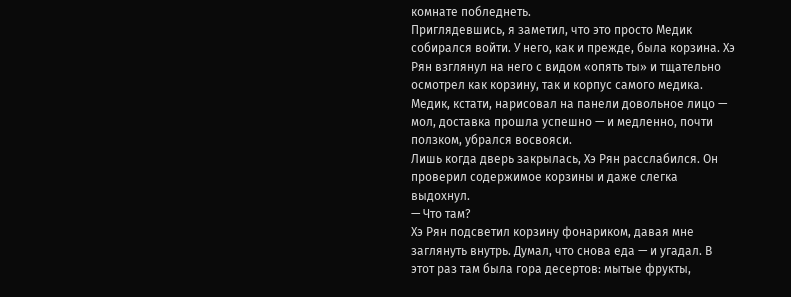комнате побледнеть.
Приглядевшись, я заметил, что это просто Медик собирался войти. У него, как и прежде, была корзина. Хэ Рян взглянул на него с видом «опять ты» и тщательно осмотрел как корзину, так и корпус самого медика.
Медик, кстати, нарисовал на панели довольное лицо — мол, доставка прошла успешно — и медленно, почти ползком, убрался восвояси.
Лишь когда дверь закрылась, Хэ Рян расслабился. Он проверил содержимое корзины и даже слегка выдохнул.
— Что там?
Хэ Рян подсветил корзину фонариком, давая мне заглянуть внутрь. Думал, что снова еда — и угадал. В этот раз там была гора десертов: мытые фрукты,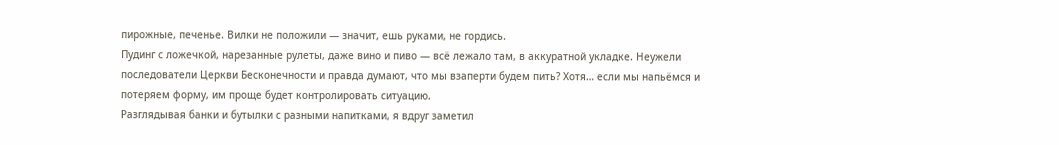пирожные, печенье. Вилки не положили — значит, ешь руками, не гордись.
Пудинг с ложечкой, нарезанные рулеты, даже вино и пиво — всё лежало там, в аккуратной укладке. Неужели последователи Церкви Бесконечности и правда думают, что мы взаперти будем пить? Хотя… если мы напьёмся и потеряем форму, им проще будет контролировать ситуацию.
Разглядывая банки и бутылки с разными напитками, я вдруг заметил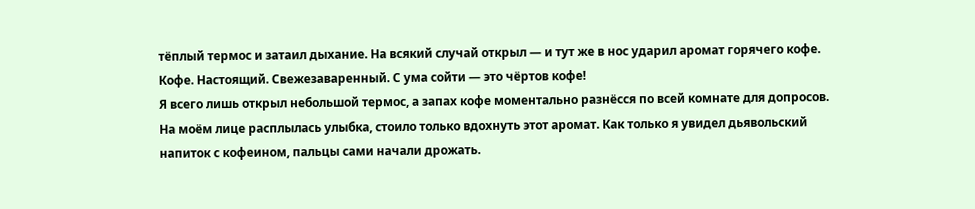тёплый термос и затаил дыхание. На всякий случай открыл — и тут же в нос ударил аромат горячего кофе. Кофе. Настоящий. Свежезаваренный. С ума сойти — это чёртов кофе!
Я всего лишь открыл небольшой термос, а запах кофе моментально разнёсся по всей комнате для допросов. На моём лице расплылась улыбка, стоило только вдохнуть этот аромат. Как только я увидел дьявольский напиток с кофеином, пальцы сами начали дрожать.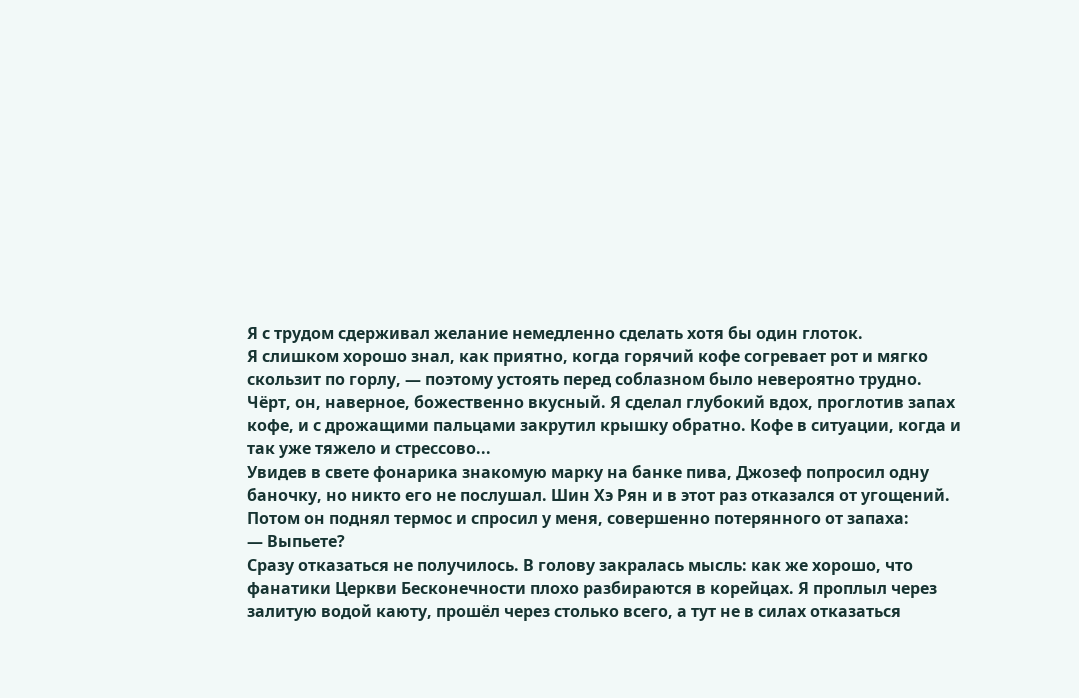Я с трудом сдерживал желание немедленно сделать хотя бы один глоток.
Я слишком хорошо знал, как приятно, когда горячий кофе согревает рот и мягко скользит по горлу, — поэтому устоять перед соблазном было невероятно трудно. Чёрт, он, наверное, божественно вкусный. Я сделал глубокий вдох, проглотив запах кофе, и с дрожащими пальцами закрутил крышку обратно. Кофе в ситуации, когда и так уже тяжело и стрессово...
Увидев в свете фонарика знакомую марку на банке пива, Джозеф попросил одну баночку, но никто его не послушал. Шин Хэ Рян и в этот раз отказался от угощений. Потом он поднял термос и спросил у меня, совершенно потерянного от запаха:
— Выпьете?
Сразу отказаться не получилось. В голову закралась мысль: как же хорошо, что фанатики Церкви Бесконечности плохо разбираются в корейцах. Я проплыл через залитую водой каюту, прошёл через столько всего, а тут не в силах отказаться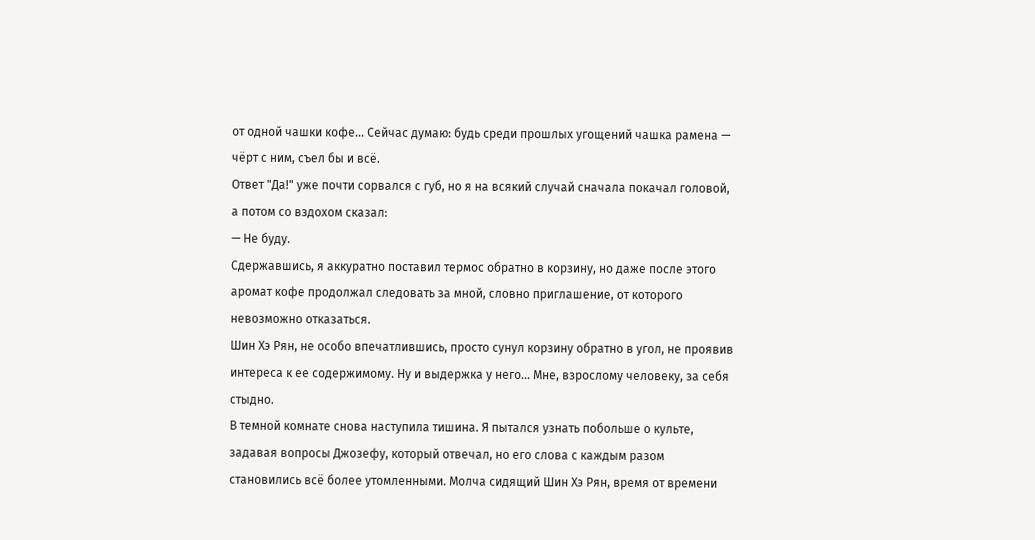от одной чашки кофе... Сейчас думаю: будь среди прошлых угощений чашка рамена — чёрт с ним, съел бы и всё.
Ответ "Да!" уже почти сорвался с губ, но я на всякий случай сначала покачал головой, а потом со вздохом сказал:
— Не буду.
Сдержавшись, я аккуратно поставил термос обратно в корзину, но даже после этого аромат кофе продолжал следовать за мной, словно приглашение, от которого невозможно отказаться.
Шин Хэ Рян, не особо впечатлившись, просто сунул корзину обратно в угол, не проявив интереса к ее содержимому. Ну и выдержка у него... Мне, взрослому человеку, за себя стыдно.
В темной комнате снова наступила тишина. Я пытался узнать побольше о культе, задавая вопросы Джозефу, который отвечал, но его слова с каждым разом становились всё более утомленными. Молча сидящий Шин Хэ Рян, время от времени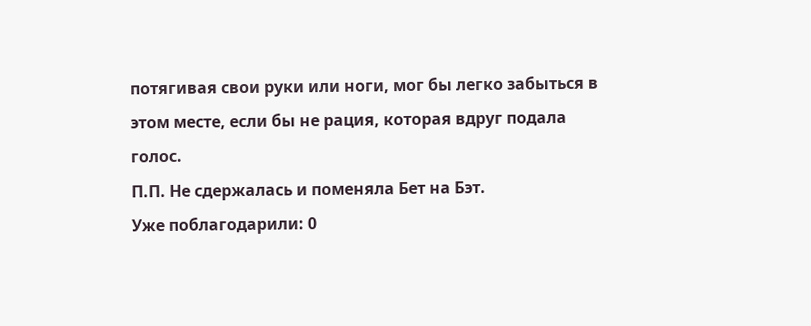потягивая свои руки или ноги, мог бы легко забыться в этом месте, если бы не рация, которая вдруг подала голос.
П.П. Не сдержалась и поменяла Бет на Бэт.
Уже поблагодарили: 0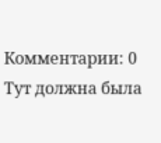Комментарии: 0
Тут должна была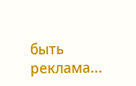быть реклама...